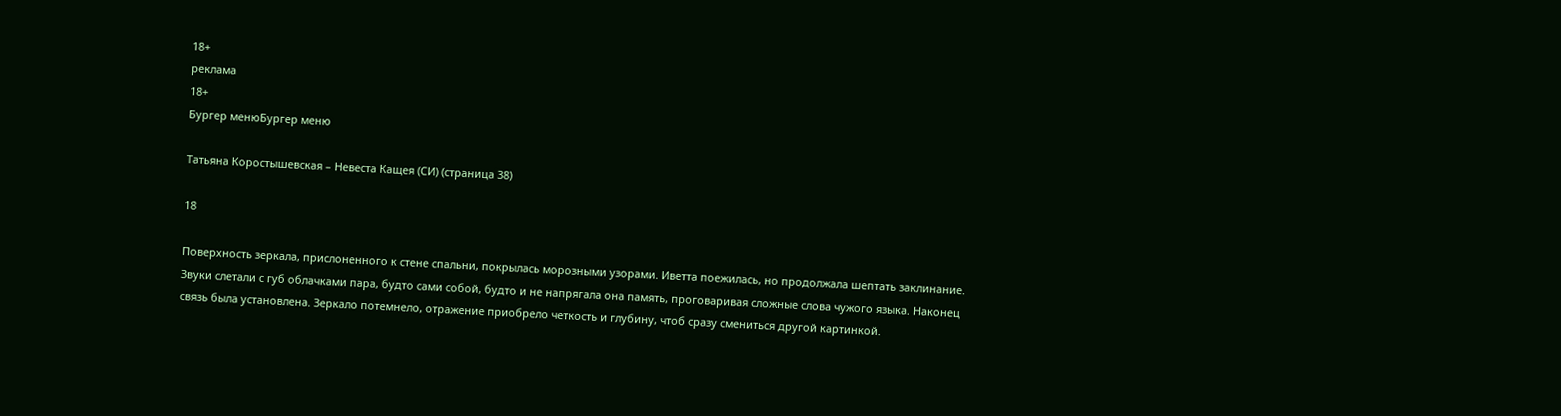18+
реклама
18+
Бургер менюБургер меню

Татьяна Коростышевская – Невеста Кащея (СИ) (страница 38)

18

Поверхность зеркала, прислоненного к стене спальни, покрылась морозными узорами. Иветта поежилась, но продолжала шептать заклинание. Звуки слетали с губ облачками пара, будто сами собой, будто и не напрягала она память, проговаривая сложные слова чужого языка. Наконец связь была установлена. Зеркало потемнело, отражение приобрело четкость и глубину, чтоб сразу смениться другой картинкой.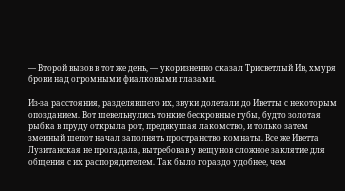— Второй вызов в тот же день, — укоризненно сказал Трисветлый Ив, хмуря брови над огромными фиалковыми глазами.

Из-за расстояния, разделявшего их, звуки долетали до Иветты с некоторым опозданием. Вот шевельнулись тонкие бескровные губы, будто золотая рыбка в пруду открыла рот, предвкушая лакомство, и только затем змеиный шепот начал заполнять пространство комнаты. Все же Иветта Лузитанская не прогадала, вытребовав у вещунов сложное заклятие для общения с их распорядителем. Так было гораздо удобнее, чем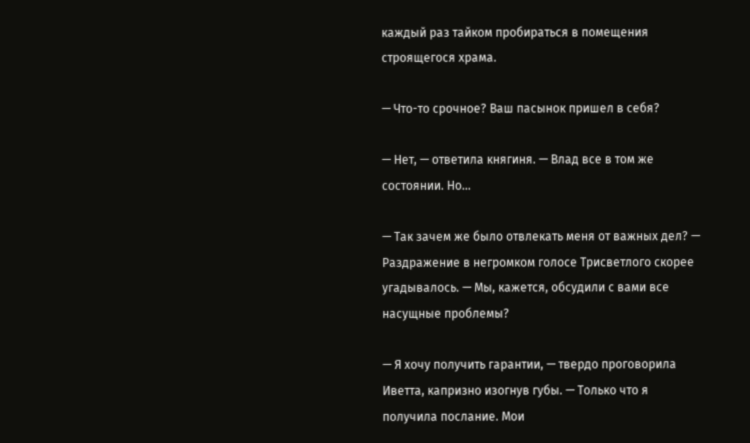каждый раз тайком пробираться в помещения строящегося храма.

— Что-то срочное? Ваш пасынок пришел в себя?

— Нет, — ответила княгиня. — Влад все в том же состоянии. Но…

— Так зачем же было отвлекать меня от важных дел? — Раздражение в негромком голосе Трисветлого скорее угадывалось. — Мы, кажется, обсудили с вами все насущные проблемы?

— Я хочу получить гарантии, — твердо проговорила Иветта, капризно изогнув губы. — Только что я получила послание. Мои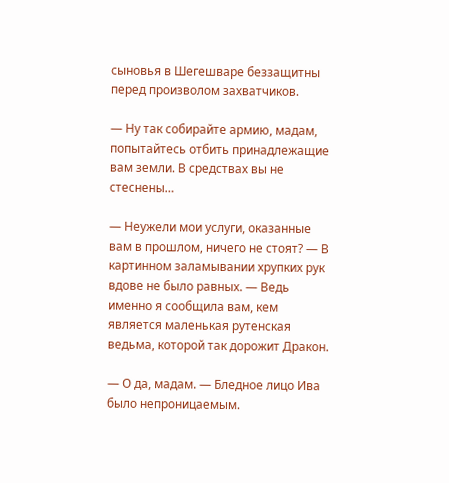сыновья в Шегешваре беззащитны перед произволом захватчиков.

— Ну так собирайте армию, мадам, попытайтесь отбить принадлежащие вам земли. В средствах вы не стеснены…

— Неужели мои услуги, оказанные вам в прошлом, ничего не стоят? — В картинном заламывании хрупких рук вдове не было равных. — Ведь именно я сообщила вам, кем является маленькая рутенская ведьма, которой так дорожит Дракон.

— О да, мадам. — Бледное лицо Ива было непроницаемым.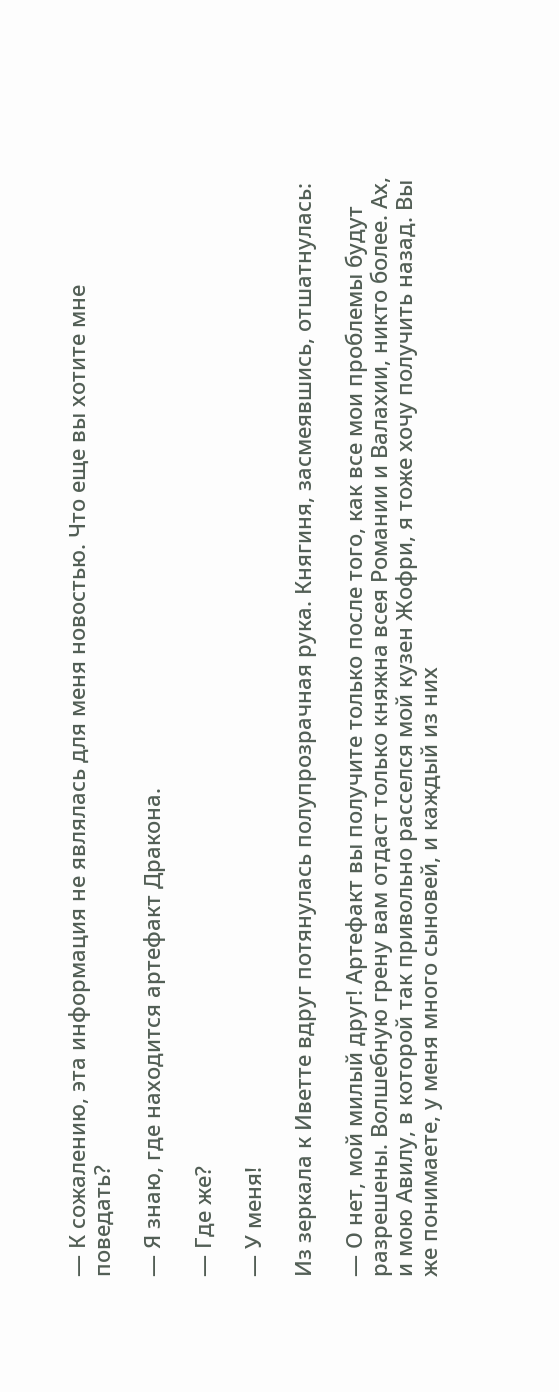— К сожалению, эта информация не являлась для меня новостью. Что еще вы хотите мне поведать?

— Я знаю, где находится артефакт Дракона.

— Где же?

— У меня!

Из зеркала к Иветте вдруг потянулась полупрозрачная рука. Княгиня, засмеявшись, отшатнулась:

— О нет, мой милый друг! Артефакт вы получите только после того, как все мои проблемы будут разрешены. Волшебную грену вам отдаст только княжна всея Романии и Валахии, никто более. Ах, и мою Авилу, в которой так привольно расселся мой кузен Жофри, я тоже хочу получить назад. Вы же понимаете, у меня много сыновей, и каждый из них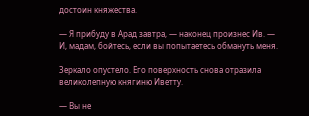достоин княжества.

— Я прибуду в Арад завтра, — наконец произнес Ив. — И, мадам, бойтесь, если вы попытаетесь обмануть меня.

Зеркало опустело. Его поверхность снова отразила великолепную княгиню Иветту.

— Вы не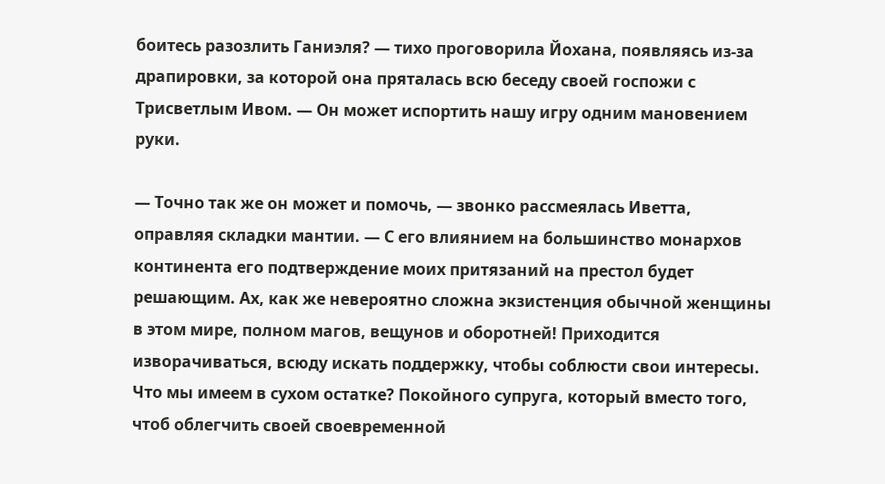боитесь разозлить Ганиэля? — тихо проговорила Йохана, появляясь из-за драпировки, за которой она пряталась всю беседу своей госпожи с Трисветлым Ивом. — Он может испортить нашу игру одним мановением руки.

— Точно так же он может и помочь, — звонко рассмеялась Иветта, оправляя складки мантии. — С его влиянием на большинство монархов континента его подтверждение моих притязаний на престол будет решающим. Ах, как же невероятно сложна экзистенция обычной женщины в этом мире, полном магов, вещунов и оборотней! Приходится изворачиваться, всюду искать поддержку, чтобы соблюсти свои интересы. Что мы имеем в сухом остатке? Покойного супруга, который вместо того, чтоб облегчить своей своевременной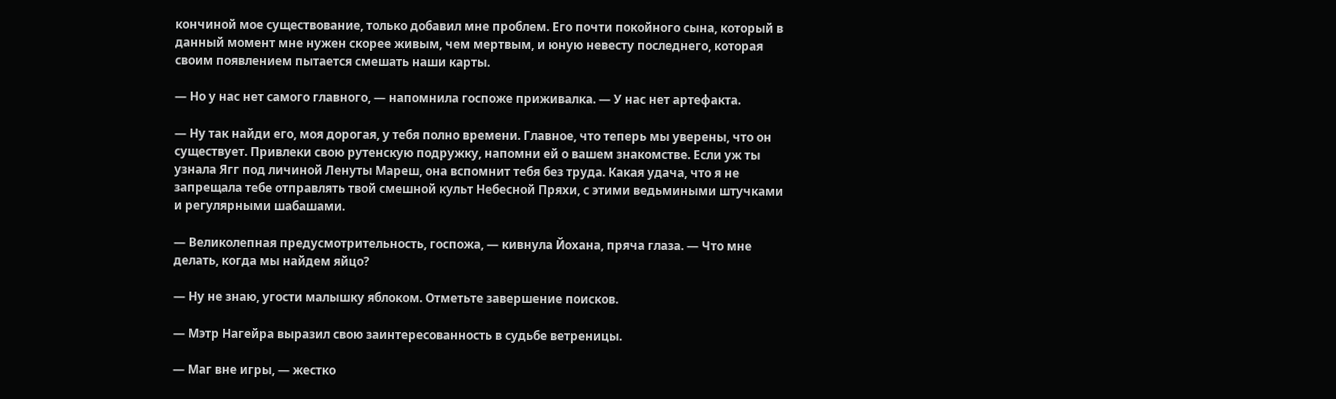кончиной мое существование, только добавил мне проблем. Его почти покойного сына, который в данный момент мне нужен скорее живым, чем мертвым, и юную невесту последнего, которая своим появлением пытается смешать наши карты.

— Но у нас нет самого главного, — напомнила госпоже приживалка. — У нас нет артефакта.

— Ну так найди его, моя дорогая, у тебя полно времени. Главное, что теперь мы уверены, что он существует. Привлеки свою рутенскую подружку, напомни ей о вашем знакомстве. Если уж ты узнала Ягг под личиной Ленуты Мареш, она вспомнит тебя без труда. Какая удача, что я не запрещала тебе отправлять твой смешной культ Небесной Пряхи, с этими ведьмиными штучками и регулярными шабашами.

— Великолепная предусмотрительность, госпожа, — кивнула Йохана, пряча глаза. — Что мне делать, когда мы найдем яйцо?

— Ну не знаю, угости малышку яблоком. Отметьте завершение поисков.

— Мэтр Нагейра выразил свою заинтересованность в судьбе ветреницы.

— Маг вне игры, — жестко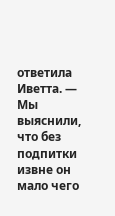ответила Иветта. — Мы выяснили, что без подпитки извне он мало чего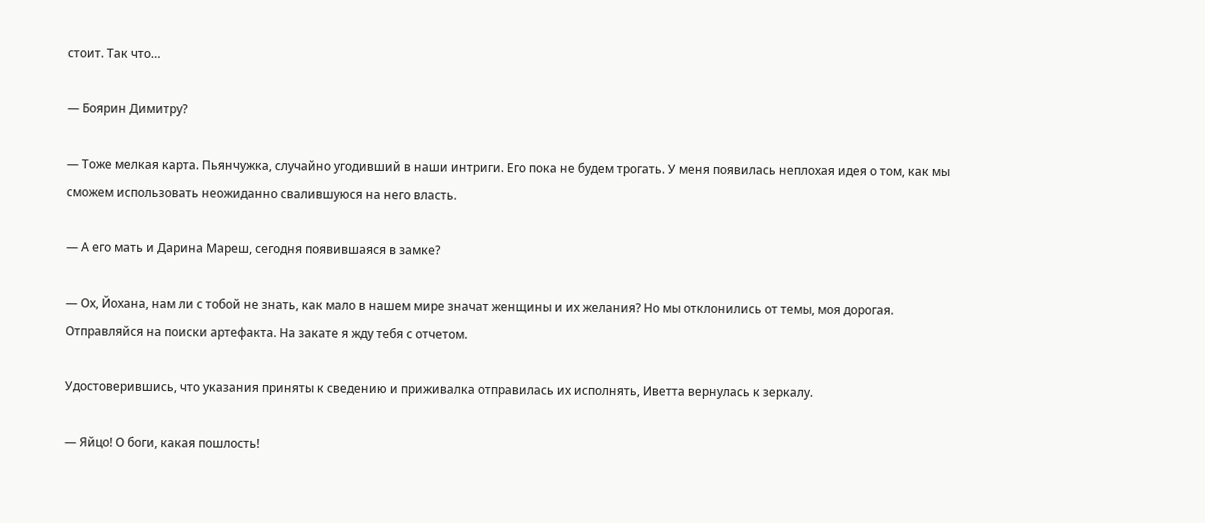стоит. Так что…

— Боярин Димитру?

— Тоже мелкая карта. Пьянчужка, случайно угодивший в наши интриги. Его пока не будем трогать. У меня появилась неплохая идея о том, как мы сможем использовать неожиданно свалившуюся на него власть.

— А его мать и Дарина Мареш, сегодня появившаяся в замке?

— Ох, Йохана, нам ли с тобой не знать, как мало в нашем мире значат женщины и их желания? Но мы отклонились от темы, моя дорогая. Отправляйся на поиски артефакта. На закате я жду тебя с отчетом.

Удостоверившись, что указания приняты к сведению и приживалка отправилась их исполнять, Иветта вернулась к зеркалу.

— Яйцо! О боги, какая пошлость!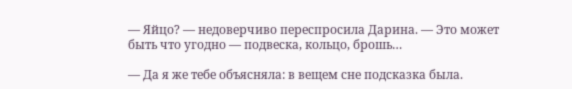— Яйцо? — недоверчиво переспросила Дарина. — Это может быть что угодно — подвеска, кольцо, брошь…

— Да я же тебе объясняла: в вещем сне подсказка была.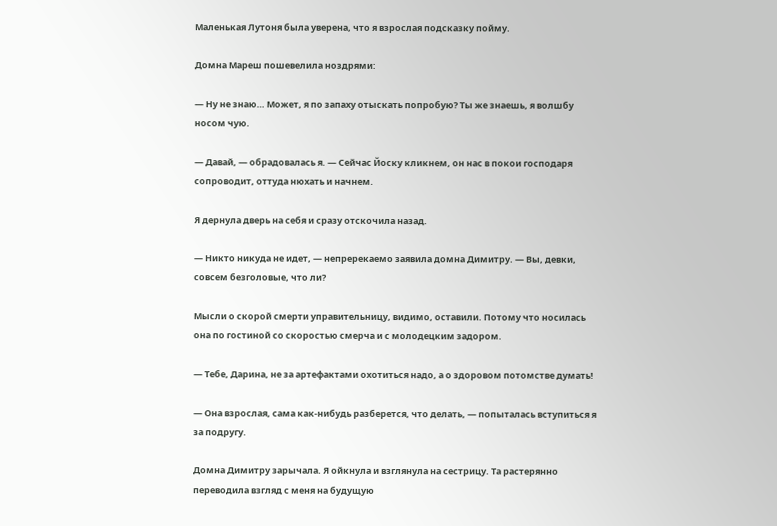Маленькая Лутоня была уверена, что я взрослая подсказку пойму.

Домна Мареш пошевелила ноздрями:

— Ну не знаю… Может, я по запаху отыскать попробую? Ты же знаешь, я волшбу носом чую.

— Давай, — обрадовалась я. — Сейчас Йоску кликнем, он нас в покои господаря сопроводит, оттуда нюхать и начнем.

Я дернула дверь на себя и сразу отскочила назад.

— Никто никуда не идет, — непререкаемо заявила домна Димитру. — Вы, девки, совсем безголовые, что ли?

Мысли о скорой смерти управительницу, видимо, оставили. Потому что носилась она по гостиной со скоростью смерча и с молодецким задором.

— Тебе, Дарина, не за артефактами охотиться надо, а о здоровом потомстве думать!

— Она взрослая, сама как-нибудь разберется, что делать, — попыталась вступиться я за подругу.

Домна Димитру зарычала. Я ойкнула и взглянула на сестрицу. Та растерянно переводила взгляд с меня на будущую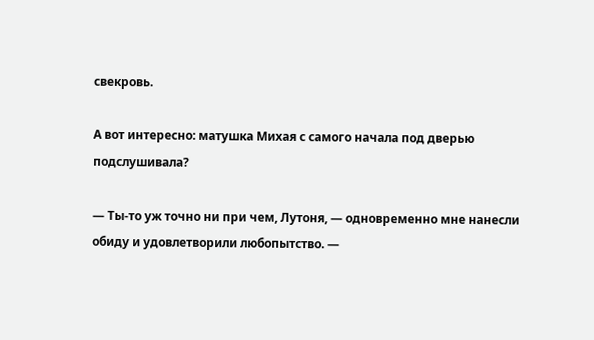свекровь.

А вот интересно: матушка Михая с самого начала под дверью подслушивала?

— Ты-то уж точно ни при чем, Лутоня, — одновременно мне нанесли обиду и удовлетворили любопытство. —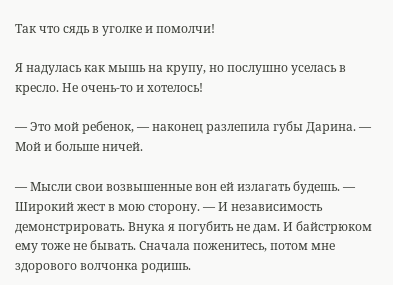Так что сядь в уголке и помолчи!

Я надулась как мышь на крупу, но послушно уселась в кресло. Не очень-то и хотелось!

— Это мой ребенок, — наконец разлепила губы Дарина. — Мой и больше ничей.

— Мысли свои возвышенные вон ей излагать будешь. — Широкий жест в мою сторону. — И независимость демонстрировать. Внука я погубить не дам. И байстрюком ему тоже не бывать. Сначала поженитесь, потом мне здорового волчонка родишь.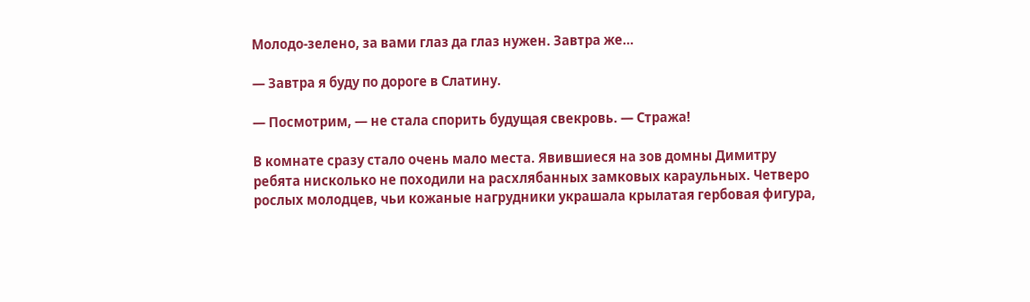Молодо-зелено, за вами глаз да глаз нужен. Завтра же…

— Завтра я буду по дороге в Слатину.

— Посмотрим, — не стала спорить будущая свекровь. — Стража!

В комнате сразу стало очень мало места. Явившиеся на зов домны Димитру ребята нисколько не походили на расхлябанных замковых караульных. Четверо рослых молодцев, чьи кожаные нагрудники украшала крылатая гербовая фигура,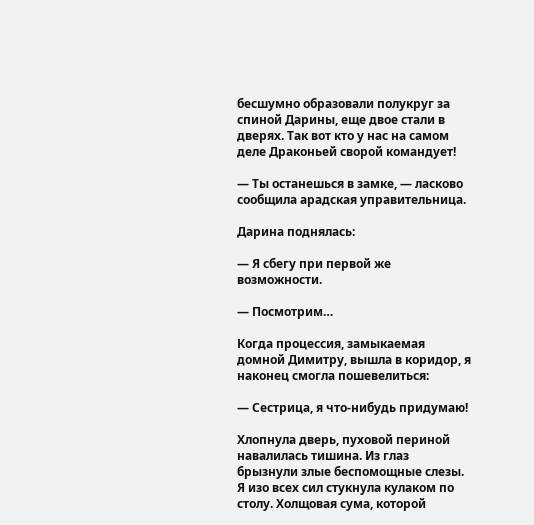бесшумно образовали полукруг за спиной Дарины, еще двое стали в дверях. Так вот кто у нас на самом деле Драконьей сворой командует!

— Ты останешься в замке, — ласково сообщила арадская управительница.

Дарина поднялась:

— Я сбегу при первой же возможности.

— Посмотрим…

Когда процессия, замыкаемая домной Димитру, вышла в коридор, я наконец смогла пошевелиться:

— Сестрица, я что-нибудь придумаю!

Хлопнула дверь, пуховой периной навалилась тишина. Из глаз брызнули злые беспомощные слезы. Я изо всех сил стукнула кулаком по столу. Холщовая сума, которой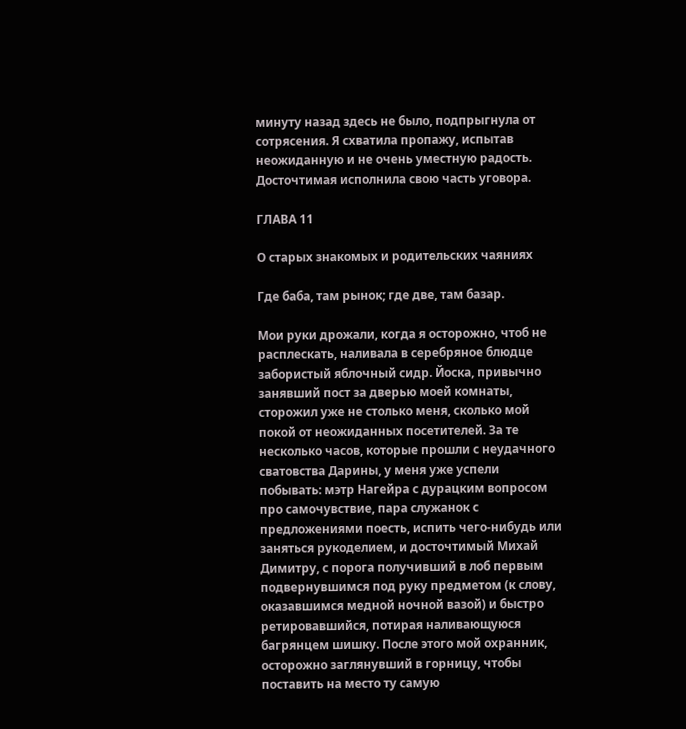минуту назад здесь не было, подпрыгнула от сотрясения. Я схватила пропажу, испытав неожиданную и не очень уместную радость. Досточтимая исполнила свою часть уговора.

ГЛАВА 11

О старых знакомых и родительских чаяниях

Где баба, там рынок; где две, там базар.

Мои руки дрожали, когда я осторожно, чтоб не расплескать, наливала в серебряное блюдце забористый яблочный сидр. Йоска, привычно занявший пост за дверью моей комнаты, сторожил уже не столько меня, сколько мой покой от неожиданных посетителей. За те несколько часов, которые прошли с неудачного сватовства Дарины, у меня уже успели побывать: мэтр Нагейра с дурацким вопросом про самочувствие, пара служанок с предложениями поесть, испить чего-нибудь или заняться рукоделием, и досточтимый Михай Димитру, с порога получивший в лоб первым подвернувшимся под руку предметом (к слову, оказавшимся медной ночной вазой) и быстро ретировавшийся, потирая наливающуюся багрянцем шишку. После этого мой охранник, осторожно заглянувший в горницу, чтобы поставить на место ту самую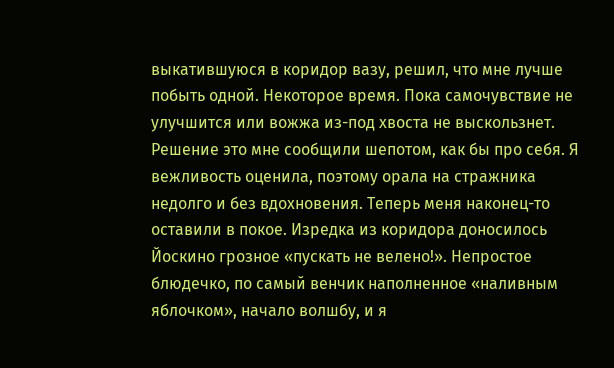выкатившуюся в коридор вазу, решил, что мне лучше побыть одной. Некоторое время. Пока самочувствие не улучшится или вожжа из-под хвоста не выскользнет. Решение это мне сообщили шепотом, как бы про себя. Я вежливость оценила, поэтому орала на стражника недолго и без вдохновения. Теперь меня наконец-то оставили в покое. Изредка из коридора доносилось Йоскино грозное «пускать не велено!». Непростое блюдечко, по самый венчик наполненное «наливным яблочком», начало волшбу, и я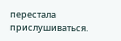перестала прислушиваться.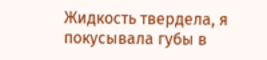Жидкость твердела, я покусывала губы в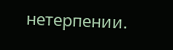нетерпении.